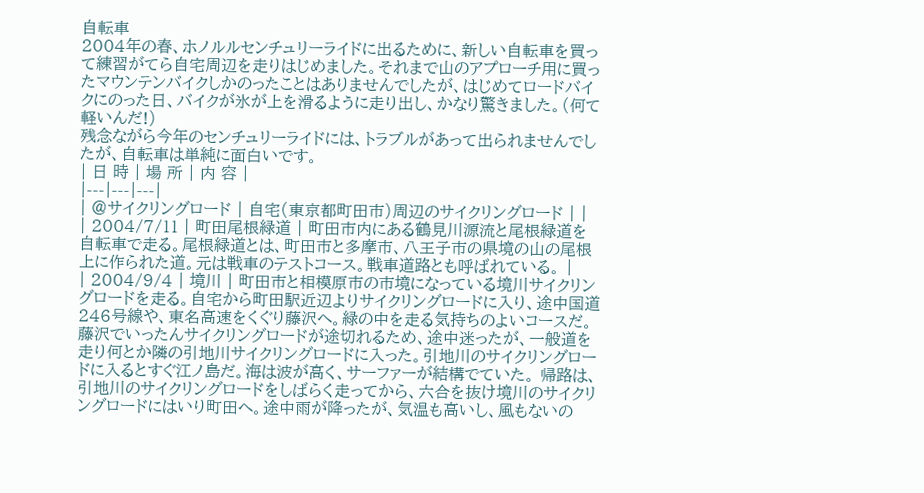自転車
2004年の春、ホノルルセンチュリーライドに出るために、新しい自転車を買って練習がてら自宅周辺を走りはじめました。それまで山のアプローチ用に買ったマウンテンバイクしかのったことはありませんでしたが、はじめてロードバイクにのった日、バイクが氷が上を滑るように走り出し、かなり驚きました。(何て軽いんだ!)
残念ながら今年のセンチュリーライドには、トラブルがあって出られませんでしたが、自転車は単純に面白いです。
| 日 時 | 場 所 | 内 容 |
|---|---|---|
| @サイクリングロード | 自宅(東京都町田市)周辺のサイクリングロード | |
| 2004/7/11 | 町田尾根緑道 | 町田市内にある鶴見川源流と尾根緑道を自転車で走る。尾根緑道とは、町田市と多摩市、八王子市の県境の山の尾根上に作られた道。元は戦車のテストコース。戦車道路とも呼ばれている。 |
| 2004/9/4 | 境川 | 町田市と相模原市の市境になっている境川サイクリングロードを走る。自宅から町田駅近辺よりサイクリングロードに入り、途中国道246号線や、東名高速をくぐり藤沢へ。緑の中を走る気持ちのよいコースだ。藤沢でいったんサイクリングロードが途切れるため、途中迷ったが、一般道を走り何とか隣の引地川サイクリングロードに入った。引地川のサイクリングロードに入るとすぐ江ノ島だ。海は波が高く、サーファーが結構でていた。 帰路は、引地川のサイクリングロードをしばらく走ってから、六合を抜け境川のサイクリングロードにはいり町田へ。途中雨が降ったが、気温も高いし、風もないの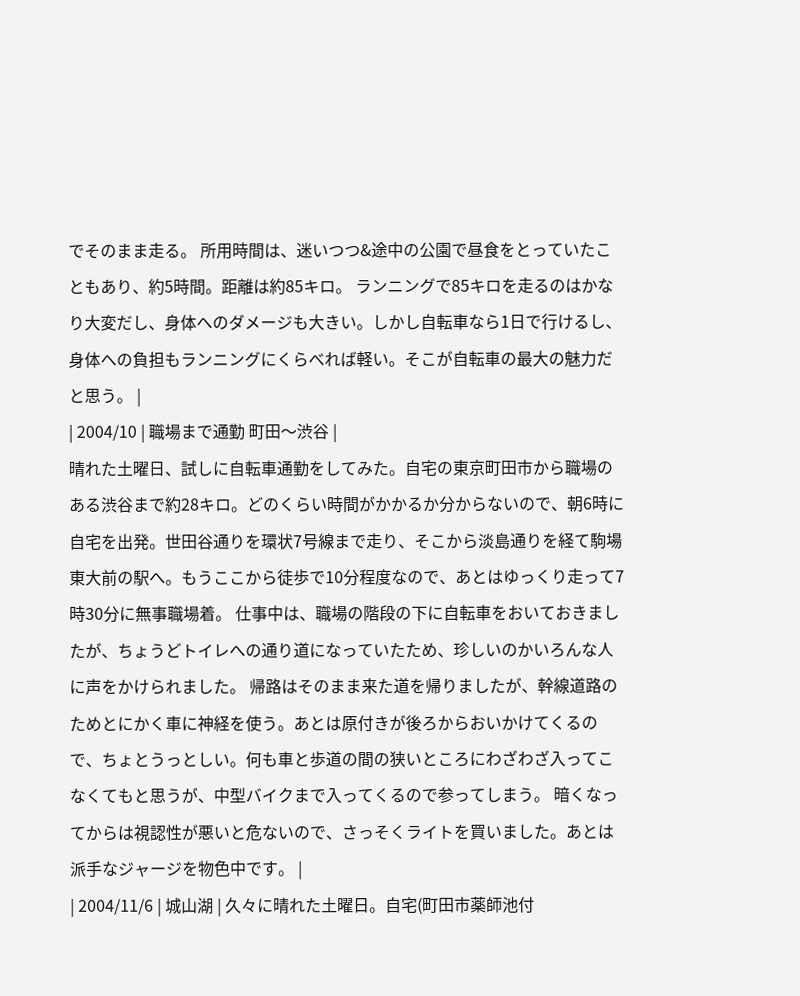でそのまま走る。 所用時間は、迷いつつ&途中の公園で昼食をとっていたこともあり、約5時間。距離は約85キロ。 ランニングで85キロを走るのはかなり大変だし、身体へのダメージも大きい。しかし自転車なら1日で行けるし、身体への負担もランニングにくらべれば軽い。そこが自転車の最大の魅力だと思う。 |
| 2004/10 | 職場まで通勤 町田〜渋谷 |
晴れた土曜日、試しに自転車通勤をしてみた。自宅の東京町田市から職場のある渋谷まで約28キロ。どのくらい時間がかかるか分からないので、朝6時に自宅を出発。世田谷通りを環状7号線まで走り、そこから淡島通りを経て駒場東大前の駅へ。もうここから徒歩で10分程度なので、あとはゆっくり走って7時30分に無事職場着。 仕事中は、職場の階段の下に自転車をおいておきましたが、ちょうどトイレへの通り道になっていたため、珍しいのかいろんな人に声をかけられました。 帰路はそのまま来た道を帰りましたが、幹線道路のためとにかく車に神経を使う。あとは原付きが後ろからおいかけてくるので、ちょとうっとしい。何も車と歩道の間の狭いところにわざわざ入ってこなくてもと思うが、中型バイクまで入ってくるので参ってしまう。 暗くなってからは視認性が悪いと危ないので、さっそくライトを買いました。あとは派手なジャージを物色中です。 |
| 2004/11/6 | 城山湖 | 久々に晴れた土曜日。自宅(町田市薬師池付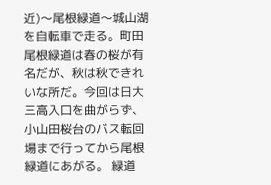近)〜尾根緑道〜城山湖を自転車で走る。町田尾根緑道は春の桜が有名だが、秋は秋できれいな所だ。今回は日大三高入口を曲がらず、小山田桜台のバス転回場まで行ってから尾根緑道にあがる。 緑道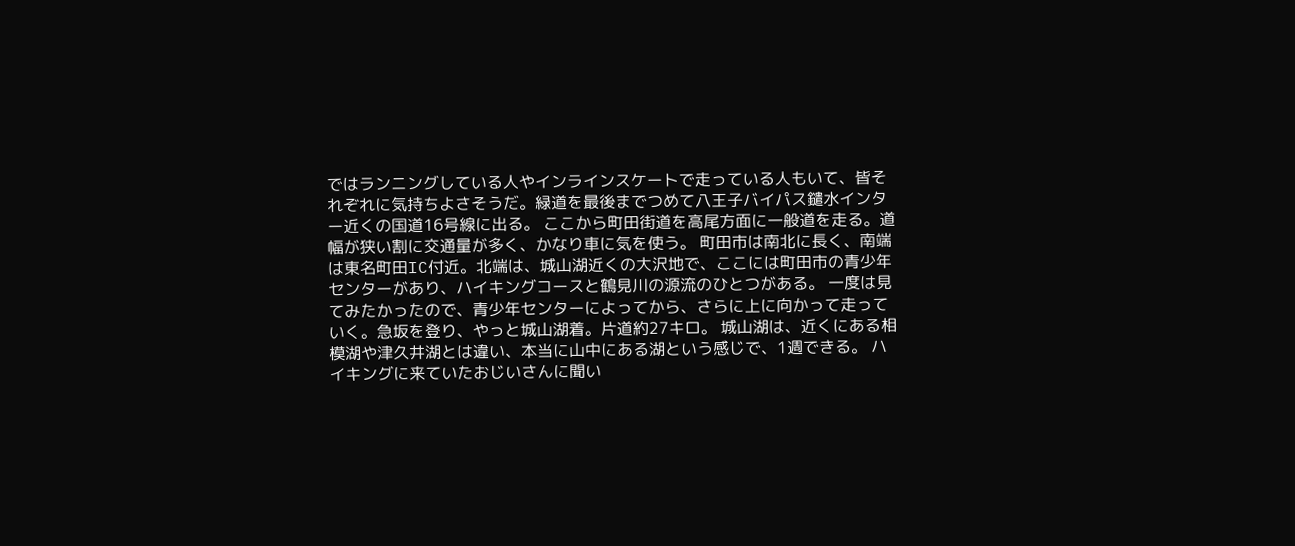ではランニングしている人やインラインスケートで走っている人もいて、皆それぞれに気持ちよさそうだ。緑道を最後までつめて八王子バイパス鑓水インター近くの国道16号線に出る。 ここから町田街道を高尾方面に一般道を走る。道幅が狭い割に交通量が多く、かなり車に気を使う。 町田市は南北に長く、南端は東名町田IC付近。北端は、城山湖近くの大沢地で、ここには町田市の青少年センターがあり、ハイキングコースと鶴見川の源流のひとつがある。 一度は見てみたかったので、青少年センターによってから、さらに上に向かって走っていく。急坂を登り、やっと城山湖着。片道約27キロ。 城山湖は、近くにある相模湖や津久井湖とは違い、本当に山中にある湖という感じで、1週できる。 ハイキングに来ていたおじいさんに聞い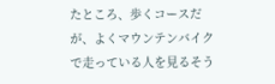たところ、歩くコースだが、よくマウンテンバイクで走っている人を見るそう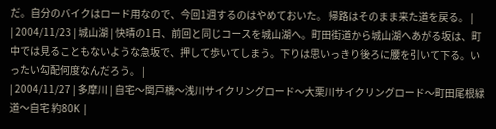だ。自分のバイクはロード用なので、今回1週するのはやめておいた。 帰路はそのまま来た道を戻る。 |
| 2004/11/23 | 城山湖 | 快晴の1日、前回と同じコースを城山湖へ。町田街道から城山湖へあがる坂は、町中では見ることもないような急坂で、押して歩いてしまう。下りは思いっきり後ろに腰を引いて下る。いったい勾配何度なんだろう。 |
| 2004/11/27 | 多摩川 | 自宅〜関戸橋〜浅川サイクリングロード〜大栗川サイクリングロード〜町田尾根緑道〜自宅 約80K |